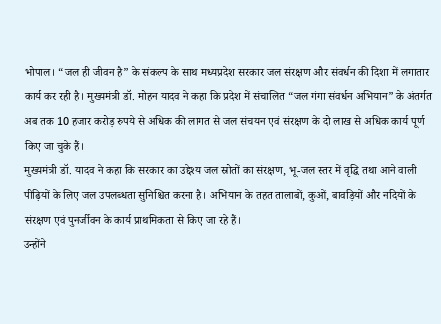भोपाल। “जल ही जीवन है” के संकल्प के साथ मध्यप्रदेश सरकार जल संरक्षण और संवर्धन की दिशा में लगातार कार्य कर रही है। मुख्यमंत्री डॉ. मोहन यादव ने कहा कि प्रदेश में संचालित “जल गंगा संवर्धन अभियान” के अंतर्गत अब तक 10 हजार करोड़ रुपये से अधिक की लागत से जल संचयन एवं संरक्षण के दो लाख से अधिक कार्य पूर्ण किए जा चुके हैं।
मुख्यमंत्री डॉ. यादव ने कहा कि सरकार का उद्देश्य जल स्रोतों का संरक्षण, भू-जल स्तर में वृद्धि तथा आने वाली पीढ़ियों के लिए जल उपलब्धता सुनिश्चित करना है। अभियान के तहत तालाबों, कुओं, बावड़ियों और नदियों के संरक्षण एवं पुनर्जीवन के कार्य प्राथमिकता से किए जा रहे हैं।
उन्होंने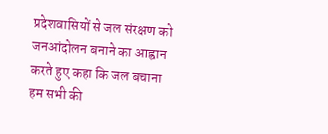प्रदेशवासियों से जल संरक्षण को जनआंदोलन बनाने का आह्वान करते हुए कहा कि जल बचाना हम सभी की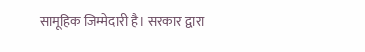सामूहिक जिम्मेदारी है। सरकार द्वारा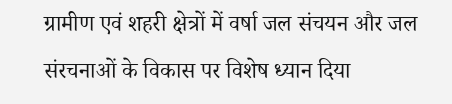ग्रामीण एवं शहरी क्षेत्रों में वर्षा जल संचयन और जल संरचनाओं के विकास पर विशेष ध्यान दिया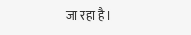जा रहा है।